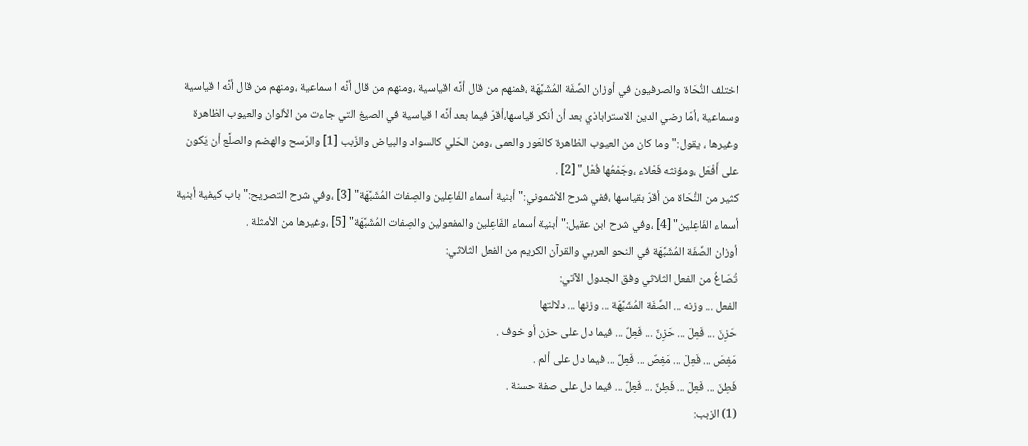اختلف النُّحَاة والصرفيون في أوزان الصِّفَة المُشَبَّهَة ،فمنهم من قال أنَّه اقياسية ،ومنهم من قال أنَّه ا سماعية ،ومنهم من قال أنَّه ا قياسية وسماعية ،أمّا رضي الدين الاستراباذي بعد أن أنكر قياسها،أقرّ فيما بعد أنَّه ا قياسية في الصيغ التي جاءت من الألوان والعيوب الظاهرة وغيرها ، يقول:"وما كان من العيوب الظاهرة كالعَور والعمى ،ومن الحَلي كالسواد والبياض والزّبب [1] والرّسح والهضم والصلَّع أن يَكون على أَفْعَل ،ومؤنثه فَعْلاء ،وجَمْعُها فُعْل" [2] .
كثير من النُّحَاة من أقرّ بقياسها ،ففي شرح الأشموني:"أبنية أسماء الفَاعِلين والصِفات المُشَبَّهَة" [3] ،وفي شرح التصريح:"باب كيفية أبنية أسماء الفَاعِلين" [4] ،وفي شرح ابن عقيل:"أبنية أسماء الفَاعِلين والمفعولين والصِفات المُشَبَّهَة" [5] ،وغيرها من الأمثلة .
أوزان الصِّفَة المُشَبَّهَة في النحو العربي والقرآن الكريم من الفعل الثلاثي:
تُصَاغُ من الفعل الثلاثي وفق الجدول الآتي:
الفعل ... وزنه ... الصِّفَة المُشَبَّهَة ... وزنها ... دلالتها
حَزِنَ ... فَعِلَ ... حَزِنٌ ... فَعِلٌ ... فيما دل على حزن أو خوف .
مَغِصَ ... فَعِلَ ... مَغِصٌ ... فَعِلٌ ... فيما دل على ألم .
فَطِنَ ... فَعِلَ ... فَطِنٌ ... فَعِلٌ ... فيما دل على صفة حسنة .
(1) الزبب: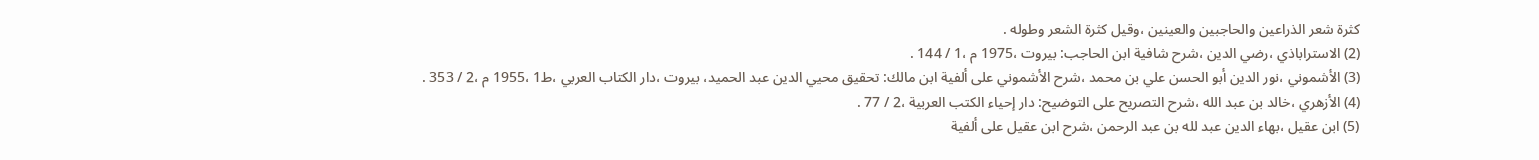كثرة شعر الذراعين والحاجبين والعينين ،وقيل كثرة الشعر وطوله .
(2) الاستراباذي ،رضي الدين ،شرح شافية ابن الحاجب: بيروت ،1975 م ،1 / 144 .
(3) الأشموني ،نور الدين أبو الحسن علي بن محمد ،شرح الأشموني على ألفية ابن مالك: تحقيق محيي الدين عبد الحميد، بيروت ،دار الكتاب العربي ،ط1 ،1955 م ،2 / 353 .
(4) الأزهري ،خالد بن عبد الله ،شرح التصريح على التوضيح: دار إحياء الكتب العربية ،2 / 77 .
(5) ابن عقيل ،بهاء الدين عبد لله بن عبد الرحمن ،شرح ابن عقيل على ألفية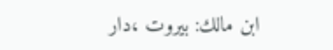ابن مالك: بيروت ،دار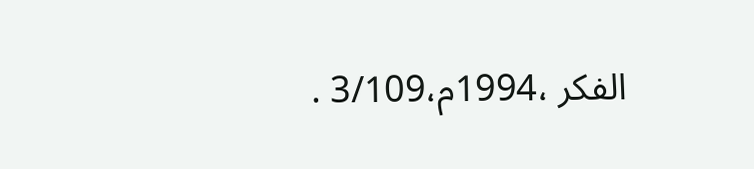الفكر ،1994م،3/109 .